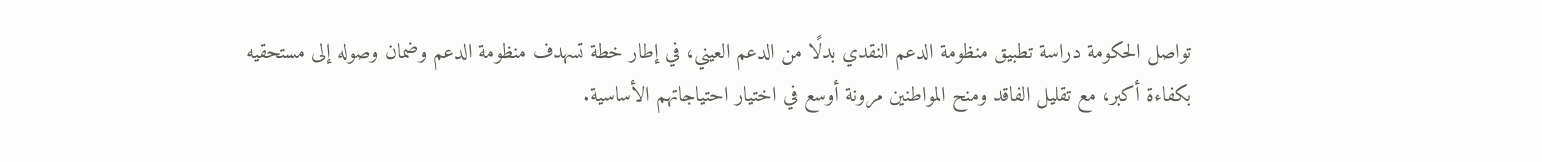تواصل الحكومة دراسة تطبيق منظومة الدعم النقدي بدلًا من الدعم العيني، في إطار خطة تسهدف منظومة الدعم وضمان وصوله إلى مستحقيه بكفاءة أكبر، مع تقليل الفاقد ومنح المواطنين مرونة أوسع في اختيار احتياجاتهم الأساسية.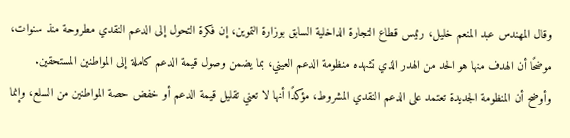وقال المهندس عبد المنعم خليل، رئيس قطاع التجارة الداخلية السابق بوزارة التموين، إن فكرة التحول إلى الدعم النقدي مطروحة منذ سنوات، موضحًا أن الهدف منها هو الحد من الهدر الذي تشهده منظومة الدعم العيني، بما يضمن وصول قيمة الدعم كاملة إلى المواطنين المستحقين.
وأوضح أن المنظومة الجديدة تعتمد على الدعم النقدي المشروط، مؤكدًا أنها لا تعني تقليل قيمة الدعم أو خفض حصة المواطنين من السلع، وإنما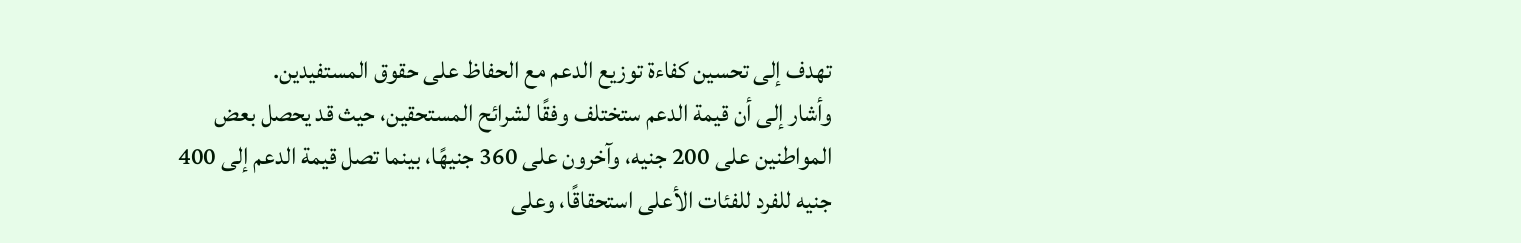تهدف إلى تحسين كفاءة توزيع الدعم مع الحفاظ على حقوق المستفيدين.
وأشار إلى أن قيمة الدعم ستختلف وفقًا لشرائح المستحقين، حيث قد يحصل بعض المواطنين على 200 جنيه، وآخرون على 360 جنيهًا، بينما تصل قيمة الدعم إلى 400 جنيه للفرد للفئات الأعلى استحقاقًا، وعلى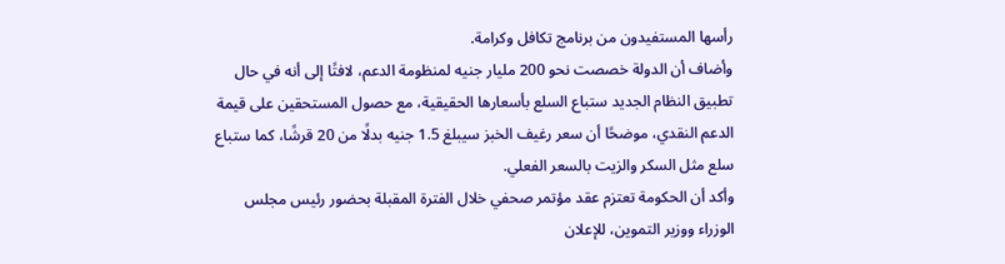رأسها المستفيدون من برنامج تكافل وكرامة.
وأضاف أن الدولة خصصت نحو 200 مليار جنيه لمنظومة الدعم، لافتًا إلى أنه في حال تطبيق النظام الجديد ستباع السلع بأسعارها الحقيقية، مع حصول المستحقين على قيمة الدعم النقدي، موضحًا أن سعر رغيف الخبز سيبلغ 1.5 جنيه بدلًا من 20 قرشًا، كما ستباع سلع مثل السكر والزيت بالسعر الفعلي.
وأكد أن الحكومة تعتزم عقد مؤتمر صحفي خلال الفترة المقبلة بحضور رئيس مجلس الوزراء ووزير التموين، للإعلان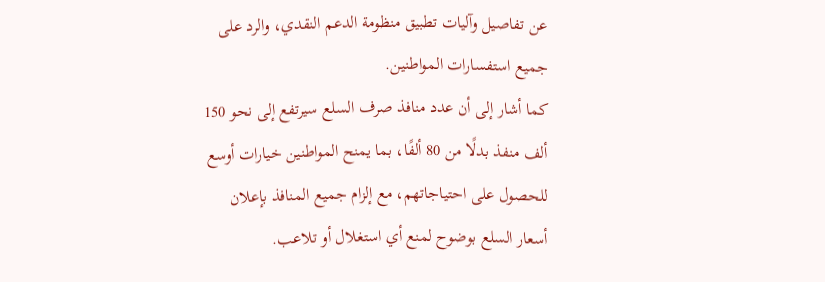عن تفاصيل وآليات تطبيق منظومة الدعم النقدي، والرد على جميع استفسارات المواطنين.
كما أشار إلى أن عدد منافذ صرف السلع سيرتفع إلى نحو 150 ألف منفذ بدلًا من 80 ألفًا، بما يمنح المواطنين خيارات أوسع للحصول على احتياجاتهم، مع إلزام جميع المنافذ بإعلان أسعار السلع بوضوح لمنع أي استغلال أو تلاعب.